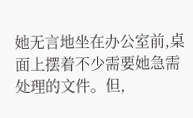她无言地坐在办公室前,桌面上摆着不少需要她急需处理的文件。但,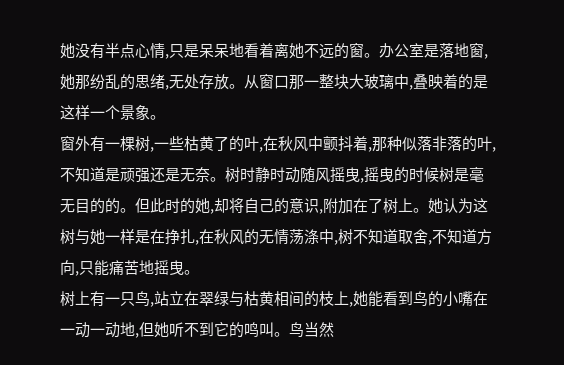她没有半点心情,只是呆呆地看着离她不远的窗。办公室是落地窗,她那纷乱的思绪,无处存放。从窗口那一整块大玻璃中,叠映着的是这样一个景象。
窗外有一棵树,一些枯黄了的叶,在秋风中颤抖着,那种似落非落的叶,不知道是顽强还是无奈。树时静时动随风摇曳,摇曳的时候树是毫无目的的。但此时的她,却将自己的意识,附加在了树上。她认为这树与她一样是在挣扎,在秋风的无情荡涤中,树不知道取舍,不知道方向,只能痛苦地摇曳。
树上有一只鸟,站立在翠绿与枯黄相间的枝上,她能看到鸟的小嘴在一动一动地,但她听不到它的鸣叫。鸟当然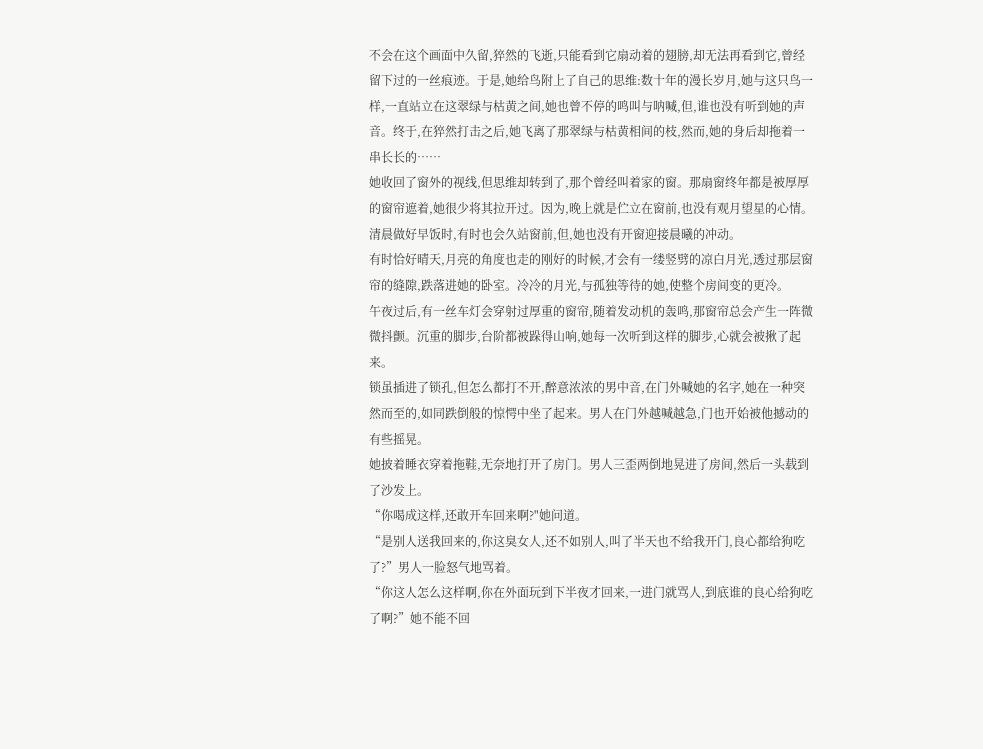不会在这个画面中久留,猝然的飞逝,只能看到它扇动着的翅膀,却无法再看到它,曾经留下过的一丝痕迹。于是,她给鸟附上了自己的思维:数十年的漫长岁月,她与这只鸟一样,一直站立在这翠绿与枯黄之间,她也曾不停的鸣叫与呐喊,但,谁也没有听到她的声音。终于,在猝然打击之后,她飞离了那翠绿与枯黄相间的枝,然而,她的身后却拖着一串长长的……
她收回了窗外的视线,但思维却转到了,那个曾经叫着家的窗。那扇窗终年都是被厚厚的窗帘遮着,她很少将其拉开过。因为,晚上就是伫立在窗前,也没有观月望星的心情。清晨做好早饭时,有时也会久站窗前,但,她也没有开窗迎接晨曦的冲动。
有时恰好晴天,月亮的角度也走的刚好的时候,才会有一缕竖劈的凉白月光,透过那层窗帘的缝隙,跌落进她的卧室。冷冷的月光,与孤独等待的她,使整个房间变的更冷。
午夜过后,有一丝车灯会穿射过厚重的窗帘,随着发动机的轰鸣,那窗帘总会产生一阵微微抖颤。沉重的脚步,台阶都被跺得山响,她每一次听到这样的脚步,心就会被揪了起来。
锁虽插进了锁孔,但怎么都打不开,醉意浓浓的男中音,在门外喊她的名字,她在一种突然而至的,如同跌倒般的惊愕中坐了起来。男人在门外越喊越急,门也开始被他撼动的有些摇晃。
她披着睡衣穿着拖鞋,无奈地打开了房门。男人三歪两倒地晃进了房间,然后一头载到了沙发上。
“你喝成这样,还敢开车回来啊?"她问道。
“是别人送我回来的,你这臭女人,还不如别人,叫了半天也不给我开门,良心都给狗吃了?”男人一脸怒气地骂着。
“你这人怎么这样啊,你在外面玩到下半夜才回来,一进门就骂人,到底谁的良心给狗吃了啊?”她不能不回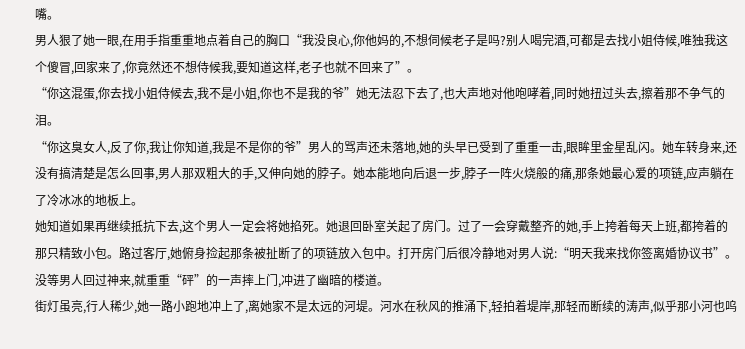嘴。
男人狠了她一眼,在用手指重重地点着自己的胸口“我没良心,你他妈的,不想伺候老子是吗?别人喝完酒,可都是去找小姐侍候,唯独我这个傻冒,回家来了,你竟然还不想侍候我,要知道这样,老子也就不回来了”。
“你这混蛋,你去找小姐侍候去,我不是小姐,你也不是我的爷”她无法忍下去了,也大声地对他咆哮着,同时她扭过头去,擦着那不争气的泪。
“你这臭女人,反了你,我让你知道,我是不是你的爷”男人的骂声还未落地,她的头早已受到了重重一击,眼眸里金星乱闪。她车转身来,还没有搞清楚是怎么回事,男人那双粗大的手,又伸向她的脖子。她本能地向后退一步,脖子一阵火烧般的痛,那条她最心爱的项链,应声躺在了冷冰冰的地板上。
她知道如果再继续抵抗下去,这个男人一定会将她掐死。她退回卧室关起了房门。过了一会穿戴整齐的她,手上挎着每天上班,都挎着的那只精致小包。路过客厅,她俯身捡起那条被扯断了的项链放入包中。打开房门后很冷静地对男人说:“明天我来找你签离婚协议书”。没等男人回过神来,就重重“砰”的一声摔上门,冲进了幽暗的楼道。
街灯虽亮,行人稀少,她一路小跑地冲上了,离她家不是太远的河堤。河水在秋风的推涌下,轻拍着堤岸,那轻而断续的涛声,似乎那小河也呜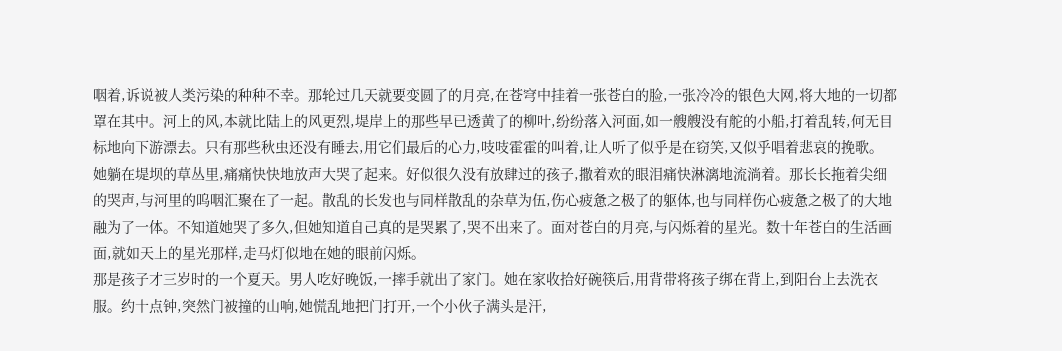咽着,诉说被人类污染的种种不幸。那轮过几天就要变圆了的月亮,在苍穹中挂着一张苍白的脸,一张冷冷的银色大网,将大地的一切都罩在其中。河上的风,本就比陆上的风更烈,堤岸上的那些早已透黄了的柳叶,纷纷落入河面,如一艘艘没有舵的小船,打着乱转,何无目标地向下游漂去。只有那些秋虫还没有睡去,用它们最后的心力,吱吱霍霍的叫着,让人听了似乎是在窃笑,又似乎唱着悲哀的挽歌。
她躺在堤坝的草丛里,痛痛快快地放声大哭了起来。好似很久没有放肆过的孩子,撒着欢的眼泪痛快淋漓地流淌着。那长长拖着尖细的哭声,与河里的呜咽汇聚在了一起。散乱的长发也与同样散乱的杂草为伍,伤心疲惫之极了的躯体,也与同样伤心疲惫之极了的大地融为了一体。不知道她哭了多久,但她知道自己真的是哭累了,哭不出来了。面对苍白的月亮,与闪烁着的星光。数十年苍白的生活画面,就如天上的星光那样,走马灯似地在她的眼前闪烁。
那是孩子才三岁时的一个夏天。男人吃好晚饭,一摔手就出了家门。她在家收拾好碗筷后,用背带将孩子绑在背上,到阳台上去洗衣服。约十点钟,突然门被撞的山响,她慌乱地把门打开,一个小伙子满头是汗,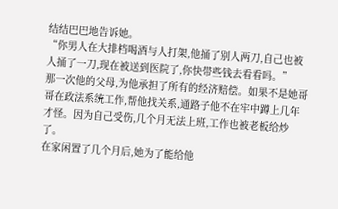结结巴巴地告诉她。
“你男人在大排档喝酒与人打架,他捅了别人两刀,自己也被人捅了一刀,现在被送到医院了,你快带些钱去看看吗。”
那一次他的父母,为他承担了所有的经济赔偿。如果不是她哥哥在政法系统工作,帮他找关系,通路子他不在牢中蹲上几年才怪。因为自己受伤,几个月无法上班,工作也被老板给炒了。
在家闲置了几个月后,她为了能给他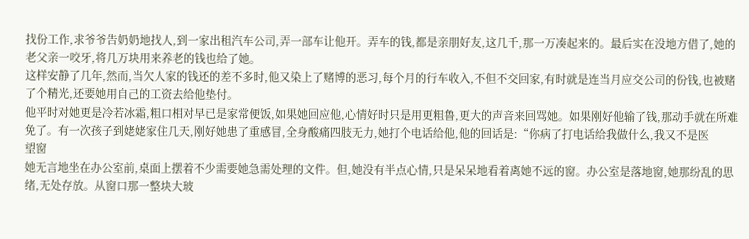找份工作,求爷爷告奶奶地找人,到一家出租汽车公司,弄一部车让他开。弄车的钱,都是亲朋好友,这几千,那一万凑起来的。最后实在没地方借了,她的老父亲一咬牙,将几万块用来养老的钱也给了她。
这样安静了几年,然而,当欠人家的钱还的差不多时,他又染上了赌博的恶习,每个月的行车收入,不但不交回家,有时就是连当月应交公司的份钱,也被赌了个精光,还要她用自己的工资去给他垫付。
他平时对她更是冷若冰霜,粗口相对早已是家常便饭,如果她回应他,心情好时只是用更粗鲁,更大的声音来回骂她。如果刚好他输了钱,那动手就在所难免了。有一次孩子到姥姥家住几天,刚好她患了重感冒,全身酸痛四肢无力,她打个电话给他,他的回话是:“你病了打电话给我做什么,我又不是医
望窗
她无言地坐在办公室前,桌面上摆着不少需要她急需处理的文件。但,她没有半点心情,只是呆呆地看着离她不远的窗。办公室是落地窗,她那纷乱的思绪,无处存放。从窗口那一整块大玻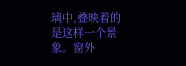璃中,叠映着的是这样一个景象。窗外